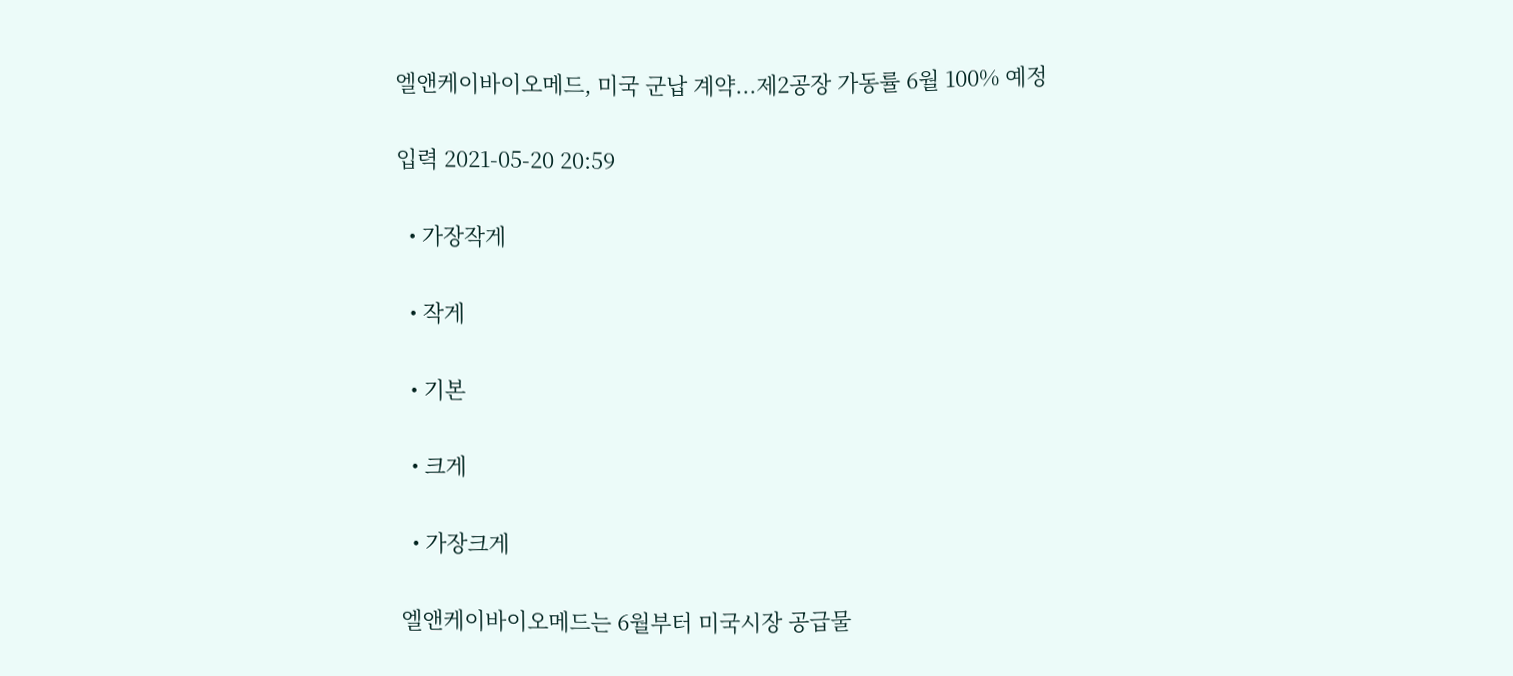엘앤케이바이오메드, 미국 군납 계약...제2공장 가동률 6월 100% 예정

입력 2021-05-20 20:59

  • 가장작게

  • 작게

  • 기본

  • 크게

  • 가장크게

엘앤케이바이오메드는 6월부터 미국시장 공급물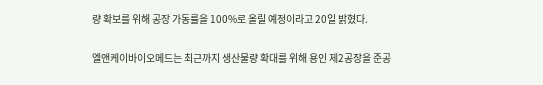량 확보를 위해 공장 가동률을 100%로 올릴 예정이라고 20일 밝혔다.

엘앤케이바이오메드는 최근까지 생산물량 확대를 위해 용인 제2공장을 준공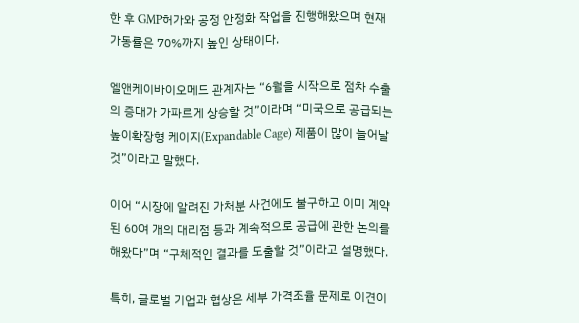한 후 GMP허가와 공정 안정화 작업을 진행해왔으며 현재 가동률은 70%까지 높인 상태이다.

엘앤케이바이오메드 관계자는 “6월을 시작으로 점차 수출의 증대가 가파르게 상승할 것”이라며 “미국으로 공급되는 높이확장형 케이지(Expandable Cage) 제품이 많이 늘어날 것”이라고 말했다.

이어 “시장에 알려진 가처분 사건에도 불구하고 이미 계약된 60여 개의 대리점 등과 계속적으로 공급에 관한 논의를 해왔다”며 “구체적인 결과를 도출할 것”이라고 설명했다.

특히, 글로벌 기업과 협상은 세부 가격조율 문제로 이견이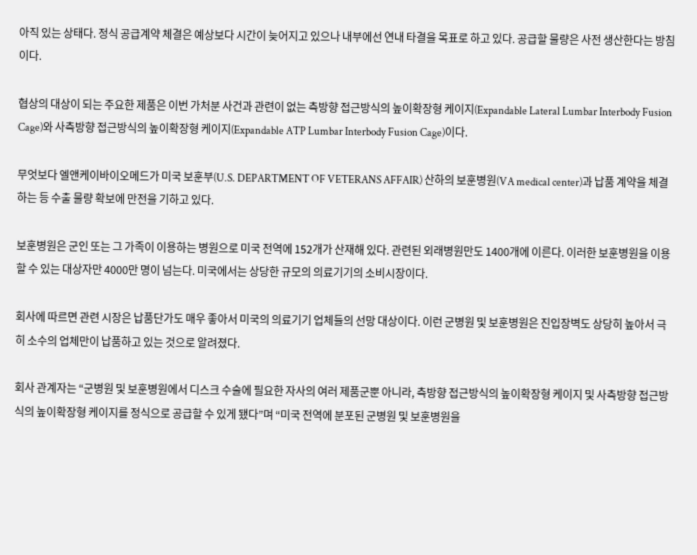아직 있는 상태다. 정식 공급계약 체결은 예상보다 시간이 늦어지고 있으나 내부에선 연내 타결을 목표로 하고 있다. 공급할 물량은 사전 생산한다는 방침이다.

협상의 대상이 되는 주요한 제품은 이번 가처분 사건과 관련이 없는 측방향 접근방식의 높이확장형 케이지(Expandable Lateral Lumbar Interbody Fusion Cage)와 사측방향 접근방식의 높이확장형 케이지(Expandable ATP Lumbar Interbody Fusion Cage)이다.

무엇보다 엘앤케이바이오메드가 미국 보훈부(U.S. DEPARTMENT OF VETERANS AFFAIR) 산하의 보훈병원(VA medical center)과 납품 계약을 체결하는 등 수출 물량 확보에 만전을 기하고 있다.

보훈병원은 군인 또는 그 가족이 이용하는 병원으로 미국 전역에 152개가 산재해 있다. 관련된 외래병원만도 1400개에 이른다. 이러한 보훈병원을 이용할 수 있는 대상자만 4000만 명이 넘는다. 미국에서는 상당한 규모의 의료기기의 소비시장이다.

회사에 따르면 관련 시장은 납품단가도 매우 좋아서 미국의 의료기기 업체들의 선망 대상이다. 이런 군병원 및 보훈병원은 진입장벽도 상당히 높아서 극히 소수의 업체만이 납품하고 있는 것으로 알려졌다.

회사 관계자는 “군병원 및 보훈병원에서 디스크 수술에 필요한 자사의 여러 제품군뿐 아니라, 측방향 접근방식의 높이확장형 케이지 및 사측방향 접근방식의 높이확장형 케이지를 정식으로 공급할 수 있게 됐다”며 “미국 전역에 분포된 군병원 및 보훈병원을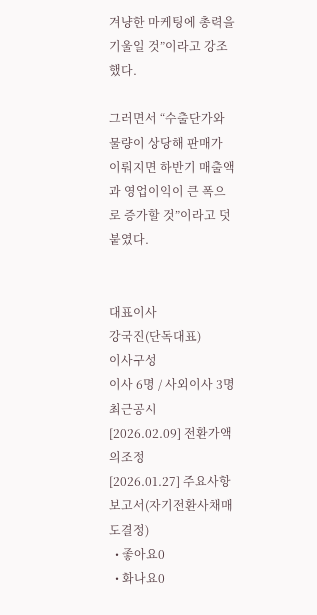겨냥한 마케팅에 총력을 기울일 것”이라고 강조했다.

그러면서 “수출단가와 물량이 상당해 판매가 이뤄지면 하반기 매출액과 영업이익이 큰 폭으로 증가할 것”이라고 덧붙였다.


대표이사
강국진(단독대표)
이사구성
이사 6명 / 사외이사 3명
최근공시
[2026.02.09] 전환가액의조정
[2026.01.27] 주요사항보고서(자기전환사채매도결정)
  • 좋아요0
  • 화나요0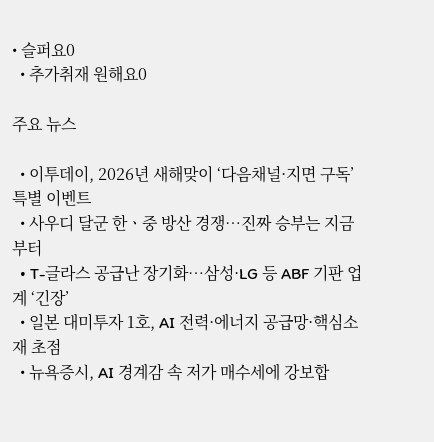• 슬퍼요0
  • 추가취재 원해요0

주요 뉴스

  • 이투데이, 2026년 새해맞이 ‘다음채널·지면 구독’ 특별 이벤트
  • 사우디 달군 한ㆍ중 방산 경쟁…진짜 승부는 지금부터
  • T-글라스 공급난 장기화…삼성·LG 등 ABF 기판 업계 ‘긴장’
  • 일본 대미투자 1호, AI 전력·에너지 공급망·핵심소재 초점
  • 뉴욕증시, AI 경계감 속 저가 매수세에 강보합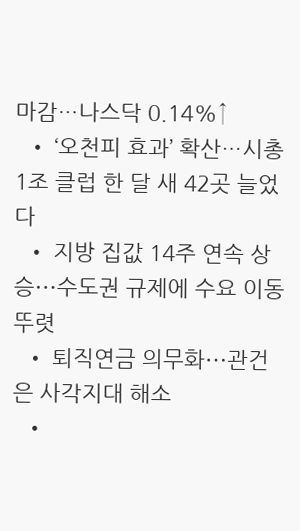마감…나스닥 0.14%↑
  • ‘오천피 효과’ 확산…시총 1조 클럽 한 달 새 42곳 늘었다
  • 지방 집값 14주 연속 상승⋯수도권 규제에 수요 이동 뚜렷
  • 퇴직연금 의무화⋯관건은 사각지대 해소
  •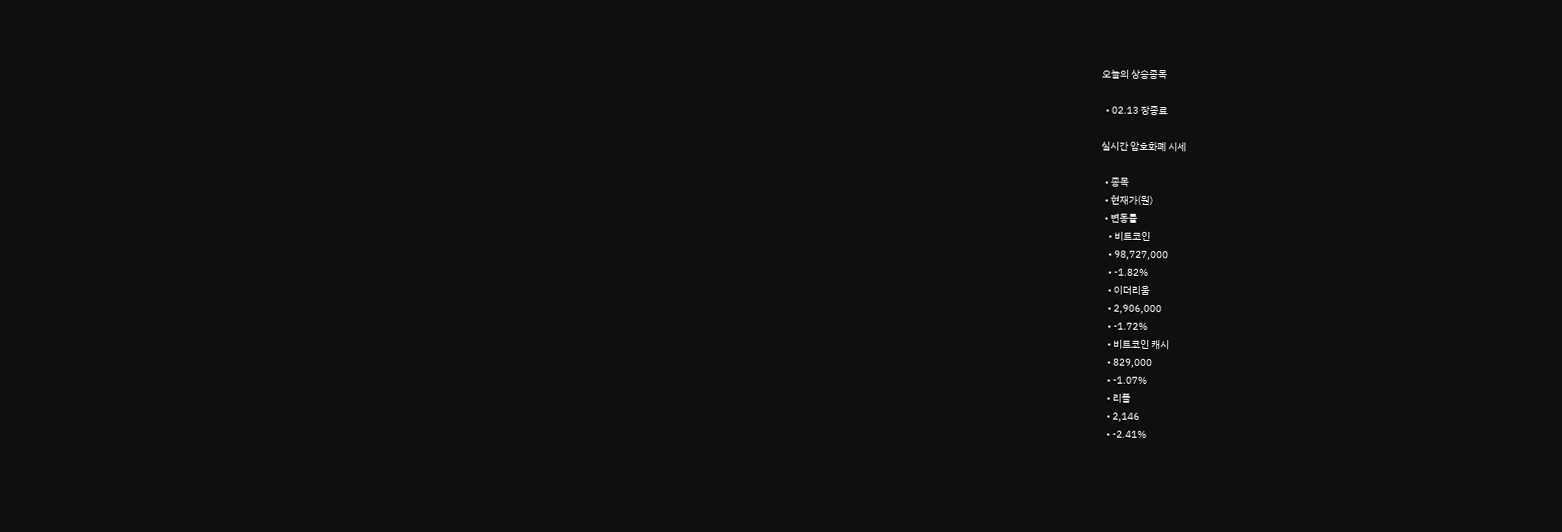오늘의 상승종목

  • 02.13 장종료

실시간 암호화폐 시세

  • 종목
  • 현재가(원)
  • 변동률
    • 비트코인
    • 98,727,000
    • -1.82%
    • 이더리움
    • 2,906,000
    • -1.72%
    • 비트코인 캐시
    • 829,000
    • -1.07%
    • 리플
    • 2,146
    • -2.41%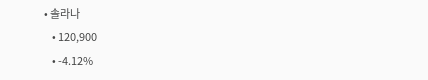• 솔라나
    • 120,900
    • -4.12%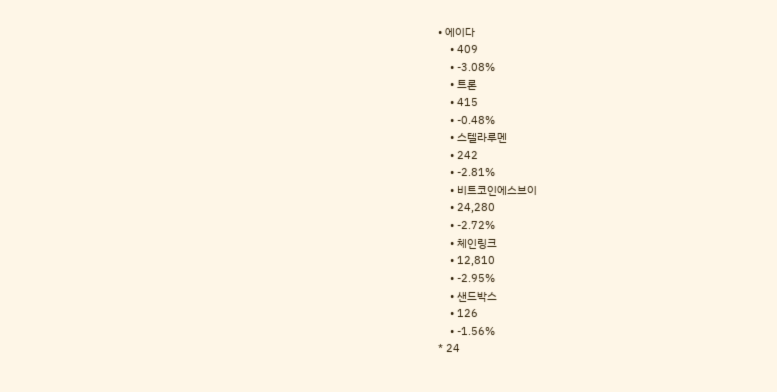• 에이다
    • 409
    • -3.08%
    • 트론
    • 415
    • -0.48%
    • 스텔라루멘
    • 242
    • -2.81%
    • 비트코인에스브이
    • 24,280
    • -2.72%
    • 체인링크
    • 12,810
    • -2.95%
    • 샌드박스
    • 126
    • -1.56%
* 24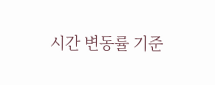시간 변동률 기준